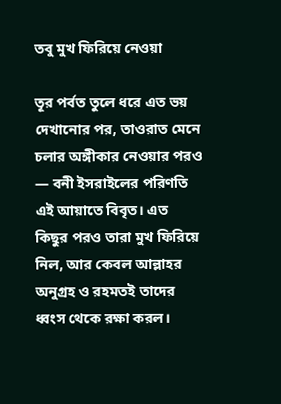তবু মুখ ফিরিয়ে নেওয়া

তূর পর্বত তুলে ধরে এত ভয় দেখানোর পর, তাওরাত মেনে চলার অঙ্গীকার নেওয়ার পরও — বনী ইসরাইলের পরিণতি এই আয়াতে বিবৃত। এত কিছুর পরও তারা মুখ ফিরিয়ে নিল, আর কেবল আল্লাহর অনুগ্রহ ও রহমতই তাদের ধ্বংস থেকে রক্ষা করল।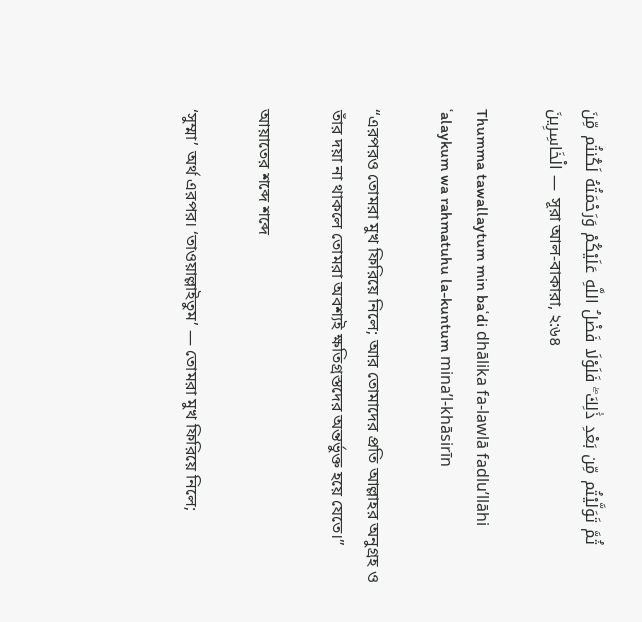ثُمَّ تَوَلَّيْتُم مِّن بَعْدِ ذَٰلِكَ ۖ فَلَوْلَا فَضْلُ اللَّهِ عَلَيْكُمْ وَرَحْمَتُهُ لَكُنتُم مِّنَ الْخَاسِرِينَ — সূরা আল-বাকারা, ২:৬৪

Thumma tawallaytum min baʿdi dhālika fa-lawlā fadlu’llāhi ʿalaykum wa rahmatuhu la-kuntum mina’l-khāsirīn

“এরপরও তোমরা মুখ ফিরিয়ে নিলে; আর তোমাদের প্রতি আল্লাহর অনুগ্রহ ও তাঁর দয়া না থাকলে তোমরা অবশ্যই ক্ষতিগ্রস্তদের অন্তর্ভুক্ত হয়ে যেতে।”

আয়াতের শব্দে শব্দে

‘সুম্মা’ অর্থ এরপর। ‘তাওয়াল্লাইতুম’ — তোমরা মুখ ফিরিয়ে নিলে;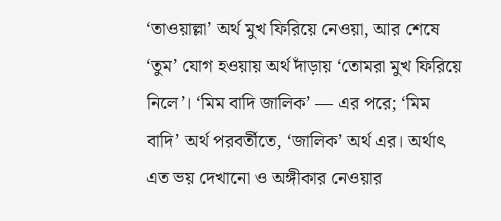‘তাওয়াল্লা’ অর্থ মুখ ফিরিয়ে নেওয়া, আর শেষে ‘তুম’ যোগ হওয়ায় অর্থ দাঁড়ায় ‘তোমরা মুখ ফিরিয়ে নিলে’। ‘মিম বাদি জালিক’ — এর পরে; ‘মিম বাদি’ অর্থ পরবর্তীতে, ‘জালিক’ অর্থ এর। অর্থাৎ এত ভয় দেখানো ও অঙ্গীকার নেওয়ার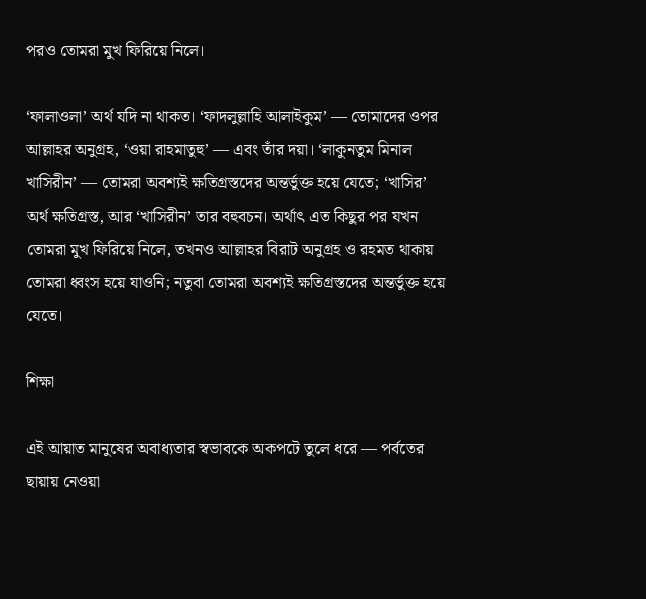পরও তোমরা মুখ ফিরিয়ে নিলে।

‘ফালাওলা’ অর্থ যদি না থাকত। ‘ফাদলুল্লাহি আলাইকুম’ — তোমাদের ওপর আল্লাহর অনুগ্রহ, ‘ওয়া রাহমাতুহু’ — এবং তাঁর দয়া। ‘লাকুনতুম মিনাল খাসিরীন’ — তোমরা অবশ্যই ক্ষতিগ্রস্তদের অন্তর্ভুক্ত হয়ে যেতে; ‘খাসির’ অর্থ ক্ষতিগ্রস্ত, আর ‘খাসিরীন’ তার বহুবচন। অর্থাৎ এত কিছুর পর যখন তোমরা মুখ ফিরিয়ে নিলে, তখনও আল্লাহর বিরাট অনুগ্রহ ও রহমত থাকায় তোমরা ধ্বংস হয়ে যাওনি; নতুবা তোমরা অবশ্যই ক্ষতিগ্রস্তদের অন্তর্ভুক্ত হয়ে যেতে।

শিক্ষা

এই আয়াত মানুষের অবাধ্যতার স্বভাবকে অকপটে তুলে ধরে — পর্বতের ছায়ায় নেওয়া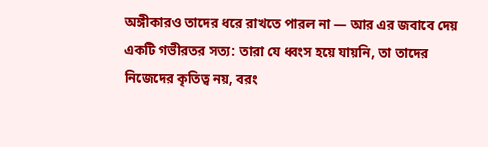অঙ্গীকারও তাদের ধরে রাখতে পারল না — আর এর জবাবে দেয় একটি গভীরতর সত্য: তারা যে ধ্বংস হয়ে যায়নি, তা তাদের নিজেদের কৃতিত্ব নয়, বরং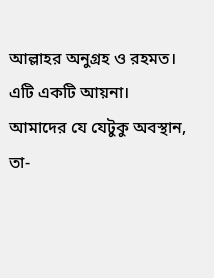আল্লাহর অনুগ্রহ ও রহমত। এটি একটি আয়না। আমাদের যে যেটুকু অবস্থান, তা-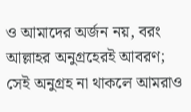ও আমাদের অর্জন নয়, বরং আল্লাহর অনুগ্রহেরই আবরণ; সেই অনুগ্রহ না থাকলে আমরাও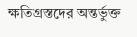ক্ষতিগ্রস্তদের অন্তর্ভুক্ত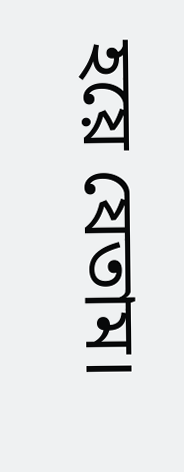হয়ে যেতাম।